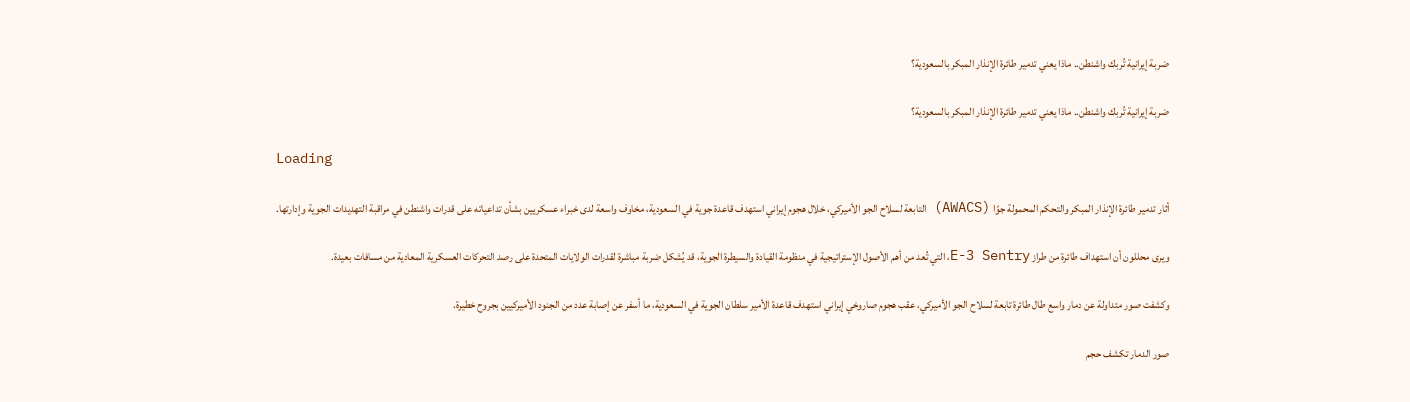ضربة إيرانية تُربك واشنطن.. ماذا يعني تدمير طائرة الإنذار المبكر بالسعودية؟

ضربة إيرانية تُربك واشنطن.. ماذا يعني تدمير طائرة الإنذار المبكر بالسعودية؟

Loading

أثار تدمير طائرة الإنذار المبكر والتحكم المحمولة جوًا (AWACS) التابعة لسلاح الجو الأميركي، خلال هجوم إيراني استهدف قاعدة جوية في السعودية، مخاوف واسعة لدى خبراء عسكريين بشأن تداعياته على قدرات واشنطن في مراقبة التهديدات الجوية وإدارتها.

ويرى محللون أن استهداف طائرة من طراز E-3 Sentry، التي تُعد من أهم الأصول الإستراتيجية في منظومة القيادة والسيطرة الجوية، قد يُشكل ضربة مباشرة لقدرات الولايات المتحدة على رصد التحركات العسكرية المعادية من مسافات بعيدة.

وكشفت صور متداولة عن دمار واسع طال طائرة تابعة لسلاح الجو الأميركي، عقب هجوم صاروخي إيراني استهدف قاعدة الأمير سلطان الجوية في السعودية، ما أسفر عن إصابة عدد من الجنود الأميركيين بجروح خطيرة.

صور الدمار تكشف حجم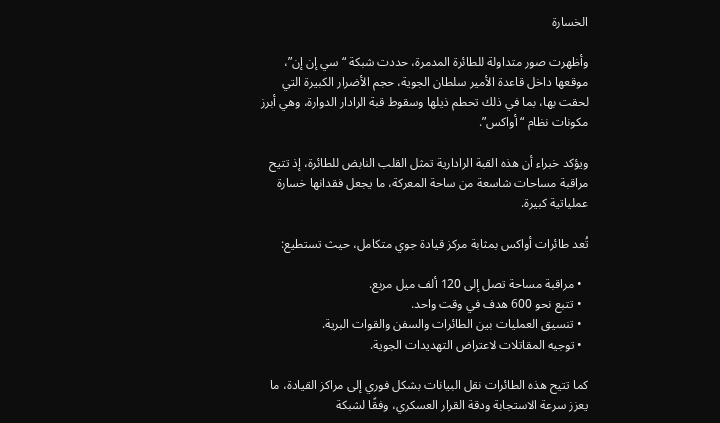الخسارة

وأظهرت صور متداولة للطائرة المدمرة، حددت شبكة “سي إن إن”، موقعها داخل قاعدة الأمير سلطان الجوية، حجم الأضرار الكبيرة التي لحقت بها، بما في ذلك تحطم ذيلها وسقوط قبة الرادار الدوارة، وهي أبرز مكونات نظام “أواكس”.

ويؤكد خبراء أن هذه القبة الرادارية تمثل القلب النابض للطائرة، إذ تتيح مراقبة مساحات شاسعة من ساحة المعركة، ما يجعل فقدانها خسارة عملياتية كبيرة.

تُعد طائرات أواكس بمثابة مركز قيادة جوي متكامل، حيث تستطيع:

  • مراقبة مساحة تصل إلى 120 ألف ميل مربع.
  • تتبع نحو 600 هدف في وقت واحد.
  • تنسيق العمليات بين الطائرات والسفن والقوات البرية.
  • توجيه المقاتلات لاعتراض التهديدات الجوية.

كما تتيح هذه الطائرات نقل البيانات بشكل فوري إلى مراكز القيادة، ما يعزز سرعة الاستجابة ودقة القرار العسكري، وفقًا لشبكة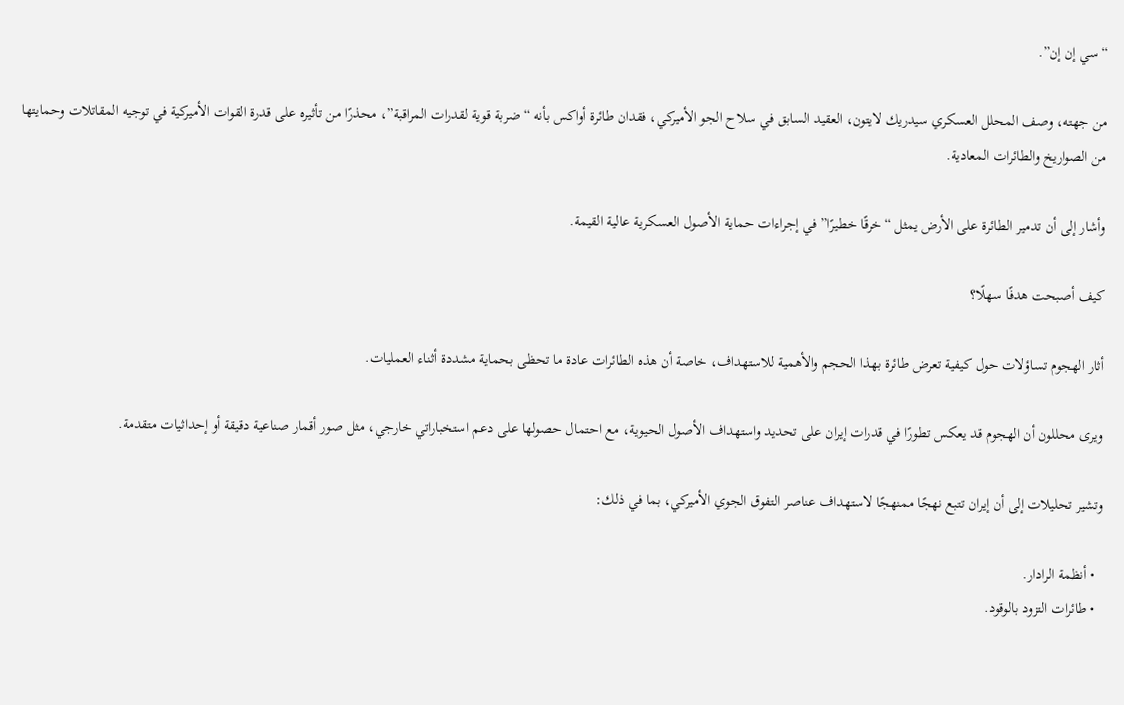“سي إن إن”.

من جهته، وصف المحلل العسكري سيدريك لايتون، العقيد السابق في سلاح الجو الأميركي، فقدان طائرة أواكس بأنه “ضربة قوية لقدرات المراقبة”، محذرًا من تأثيره على قدرة القوات الأميركية في توجيه المقاتلات وحمايتها من الصواريخ والطائرات المعادية.

وأشار إلى أن تدمير الطائرة على الأرض يمثل “خرقًا خطيرًا” في إجراءات حماية الأصول العسكرية عالية القيمة.

كيف أصبحت هدفًا سهلًا؟

أثار الهجوم تساؤلات حول كيفية تعرض طائرة بهذا الحجم والأهمية للاستهداف، خاصة أن هذه الطائرات عادة ما تحظى بحماية مشددة أثناء العمليات.

ويرى محللون أن الهجوم قد يعكس تطورًا في قدرات إيران على تحديد واستهداف الأصول الحيوية، مع احتمال حصولها على دعم استخباراتي خارجي، مثل صور أقمار صناعية دقيقة أو إحداثيات متقدمة.

وتشير تحليلات إلى أن إيران تتبع نهجًا ممنهجًا لاستهداف عناصر التفوق الجوي الأميركي، بما في ذلك:

  • أنظمة الرادار.
  • طائرات التزود بالوقود.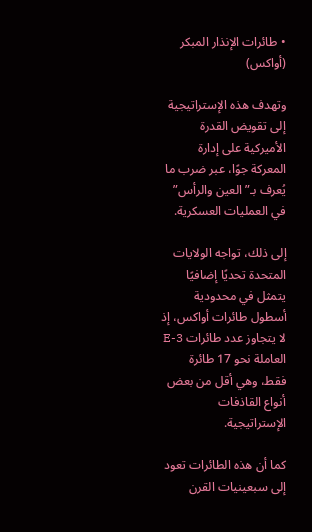• طائرات الإنذار المبكر (أواكس)

وتهدف هذه الإستراتيجية إلى تقويض القدرة الأميركية على إدارة المعركة جوًا، عبر ضرب ما يُعرف بـ”العين والرأس” في العمليات العسكرية.

إلى ذلك، تواجه الولايات المتحدة تحديًا إضافيًا يتمثل في محدودية أسطول طائرات أواكس، إذ لا يتجاوز عدد طائرات E-3 العاملة نحو 17 طائرة فقط، وهي أقل من بعض أنواع القاذفات الإستراتيجية.

كما أن هذه الطائرات تعود إلى سبعينيات القرن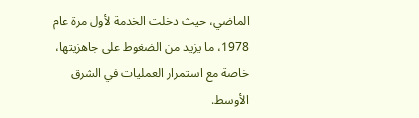الماضي، حيث دخلت الخدمة لأول مرة عام 1978، ما يزيد من الضغوط على جاهزيتها، خاصة مع استمرار العمليات في الشرق الأوسط.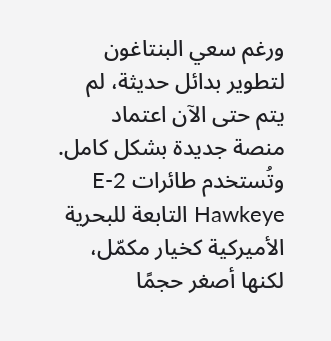ورغم سعي البنتاغون لتطوير بدائل حديثة، لم يتم حتى الآن اعتماد منصة جديدة بشكل كامل. وتُستخدم طائرات E-2 Hawkeye التابعة للبحرية الأميركية كخيار مكمّل، لكنها أصغر حجمًا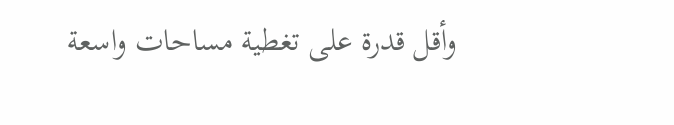وأقل قدرة على تغطية مساحات واسعة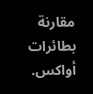مقارنة بطائرات أواكس.